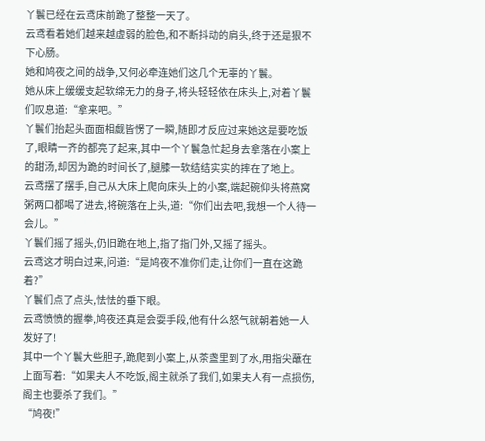丫鬟已经在云鸢床前跪了整整一天了。
云鸢看着她们越来越虚弱的脸色,和不断抖动的肩头,终于还是狠不下心肠。
她和鸠夜之间的战争,又何必牵连她们这几个无辜的丫鬟。
她从床上缓缓支起软绵无力的身子,将头轻轻依在床头上,对着丫鬟们叹息道:“拿来吧。”
丫鬟们抬起头面面相觑皆愣了一瞬,随即才反应过来她这是要吃饭了,眼睛一齐的都亮了起来,其中一个丫鬟急忙起身去拿落在小案上的甜汤,却因为跪的时间长了,腿膝一软结结实实的摔在了地上。
云鸢摆了摆手,自己从大床上爬向床头上的小案,端起碗仰头将燕窝粥两口都喝了进去,将碗落在上头,道:“你们出去吧,我想一个人待一会儿。”
丫鬟们摇了摇头,仍旧跪在地上,指了指门外,又摇了摇头。
云鸢这才明白过来,问道:“是鸠夜不准你们走,让你们一直在这跪着?”
丫鬟们点了点头,怯怯的垂下眼。
云鸢愤愤的握拳,鸠夜还真是会耍手段,他有什么怒气就朝着她一人发好了!
其中一个丫鬟大些胆子,跪爬到小案上,从茶盏里到了水,用指尖蘸在上面写着:“如果夫人不吃饭,阁主就杀了我们,如果夫人有一点损伤,阁主也要杀了我们。”
“鸠夜!”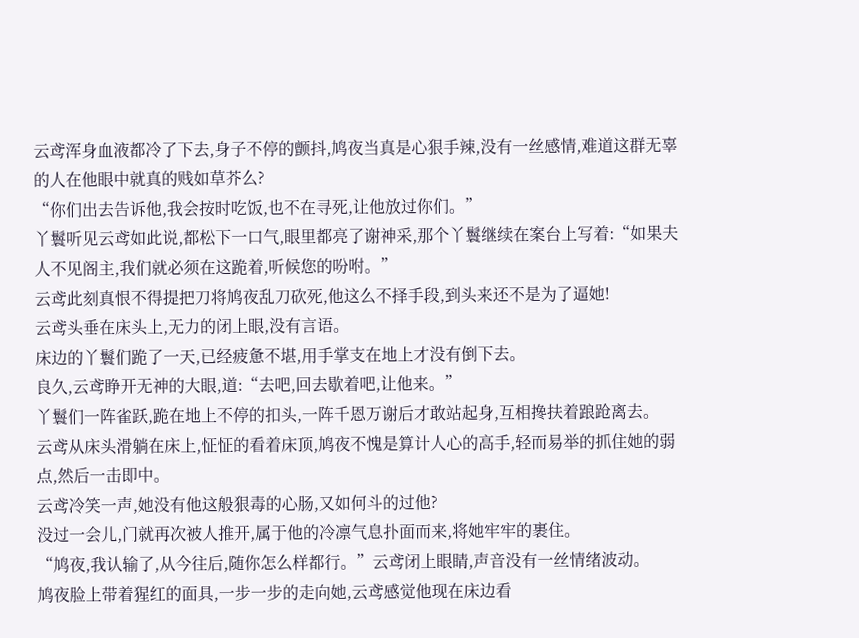云鸢浑身血液都冷了下去,身子不停的颤抖,鸠夜当真是心狠手辣,没有一丝感情,难道这群无辜的人在他眼中就真的贱如草芥么?
“你们出去告诉他,我会按时吃饭,也不在寻死,让他放过你们。”
丫鬟听见云鸢如此说,都松下一口气,眼里都亮了谢神采,那个丫鬟继续在案台上写着:“如果夫人不见阁主,我们就必须在这跪着,听候您的吩咐。”
云鸢此刻真恨不得提把刀将鸠夜乱刀砍死,他这么不择手段,到头来还不是为了逼她!
云鸢头垂在床头上,无力的闭上眼,没有言语。
床边的丫鬟们跪了一天,已经疲惫不堪,用手掌支在地上才没有倒下去。
良久,云鸢睁开无神的大眼,道:“去吧,回去歇着吧,让他来。”
丫鬟们一阵雀跃,跪在地上不停的扣头,一阵千恩万谢后才敢站起身,互相搀扶着踉跄离去。
云鸢从床头滑躺在床上,怔怔的看着床顶,鸠夜不愧是算计人心的高手,轻而易举的抓住她的弱点,然后一击即中。
云鸢冷笑一声,她没有他这般狠毒的心肠,又如何斗的过他?
没过一会儿,门就再次被人推开,属于他的冷凛气息扑面而来,将她牢牢的裹住。
“鸠夜,我认输了,从今往后,随你怎么样都行。”云鸢闭上眼睛,声音没有一丝情绪波动。
鸠夜脸上带着猩红的面具,一步一步的走向她,云鸢感觉他现在床边看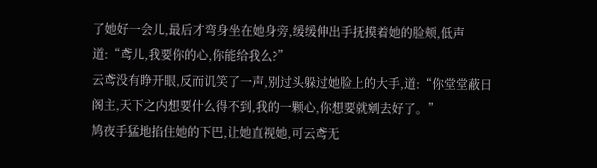了她好一会儿,最后才弯身坐在她身旁,缓缓伸出手抚摸着她的脸颊,低声道:“鸢儿,我要你的心,你能给我么?”
云鸢没有睁开眼,反而讥笑了一声,别过头躲过她脸上的大手,道:“你堂堂蔽日阁主,天下之内想要什么得不到,我的一颗心,你想要就剜去好了。”
鸠夜手猛地掐住她的下巴,让她直视她,可云鸢无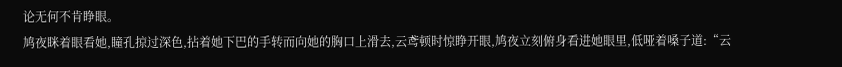论无何不肯睁眼。
鸠夜眯着眼看她,瞳孔掠过深色,拈着她下巴的手转而向她的胸口上滑去,云鸢顿时惊睁开眼,鸠夜立刻俯身看进她眼里,低哑着嗓子道:“云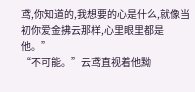鸢,你知道的,我想要的心是什么,就像当初你爱金拂云那样,心里眼里都是他。”
“不可能。”云鸢直视着他黝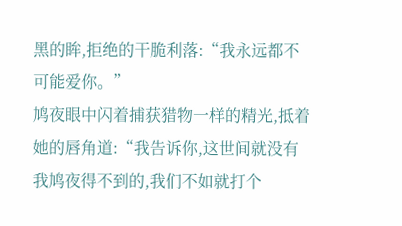黑的眸,拒绝的干脆利落:“我永远都不可能爱你。”
鸠夜眼中闪着捕获猎物一样的精光,抵着她的唇角道:“我告诉你,这世间就没有我鸠夜得不到的,我们不如就打个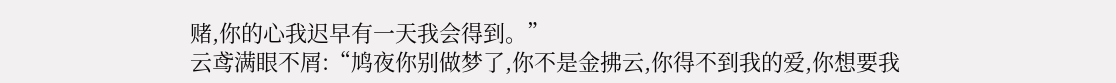赌,你的心我迟早有一天我会得到。”
云鸢满眼不屑:“鸠夜你别做梦了,你不是金拂云,你得不到我的爱,你想要我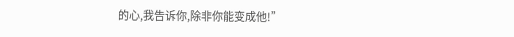的心,我告诉你,除非你能变成他!”